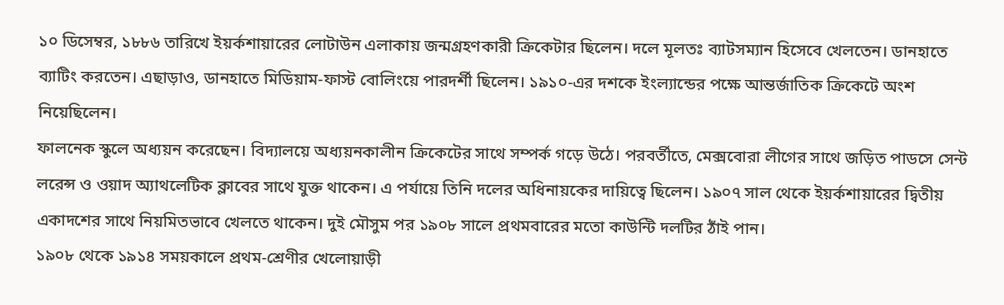১০ ডিসেম্বর, ১৮৮৬ তারিখে ইয়র্কশায়ারের লোটাউন এলাকায় জন্মগ্রহণকারী ক্রিকেটার ছিলেন। দলে মূলতঃ ব্যাটসম্যান হিসেবে খেলতেন। ডানহাতে ব্যাটিং করতেন। এছাড়াও, ডানহাতে মিডিয়াম-ফাস্ট বোলিংয়ে পারদর্শী ছিলেন। ১৯১০-এর দশকে ইংল্যান্ডের পক্ষে আন্তর্জাতিক ক্রিকেটে অংশ নিয়েছিলেন।
ফালনেক স্কুলে অধ্যয়ন করেছেন। বিদ্যালয়ে অধ্যয়নকালীন ক্রিকেটের সাথে সম্পর্ক গড়ে উঠে। পরবর্তীতে, মেক্সবোরা লীগের সাথে জড়িত পাডসে সেন্ট লরেন্স ও ওয়াদ অ্যাথলেটিক ক্লাবের সাথে যুক্ত থাকেন। এ পর্যায়ে তিনি দলের অধিনায়কের দায়িত্বে ছিলেন। ১৯০৭ সাল থেকে ইয়র্কশায়ারের দ্বিতীয় একাদশের সাথে নিয়মিতভাবে খেলতে থাকেন। দুই মৌসুম পর ১৯০৮ সালে প্রথমবারের মতো কাউন্টি দলটির ঠাঁই পান।
১৯০৮ থেকে ১৯১৪ সময়কালে প্রথম-শ্রেণীর খেলোয়াড়ী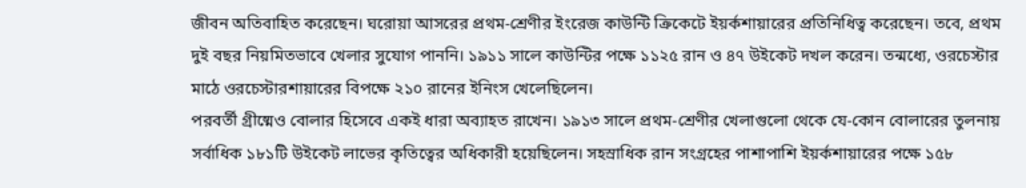জীবন অতিবাহিত করেছেন। ঘরোয়া আসরের প্রথম-শ্রেণীর ইংরেজ কাউন্টি ক্রিকেটে ইয়র্কশায়ারের প্রতিনিধিত্ব করেছেন। তবে, প্রথম দুই বছর নিয়মিতভাবে খেলার সুযোগ পাননি। ১৯১১ সালে কাউন্টির পক্ষে ১১২৫ রান ও ৪৭ উইকেট দখল করেন। তন্মধ্যে, ওরচেস্টার মাঠে ওরচেস্টারশায়ারের বিপক্ষে ২১০ রানের ইনিংস খেলেছিলেন।
পরবর্তী গ্রীষ্মেও বোলার হিসেবে একই ধারা অব্যাহত রাখেন। ১৯১৩ সালে প্রথম-শ্রেণীর খেলাগুলো থেকে যে-কোন বোলারের তুলনায় সর্বাধিক ১৮১টি উইকেট লাভের কৃতিত্বের অধিকারী হয়েছিলেন। সহস্রাধিক রান সংগ্রহের পাশাপাশি ইয়র্কশায়ারের পক্ষে ১৫৮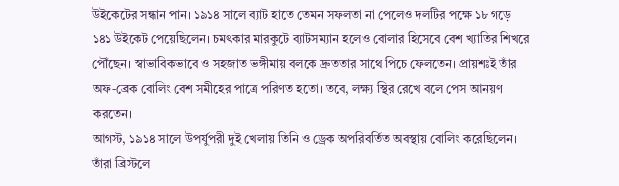উইকেটের সন্ধান পান। ১৯১৪ সালে ব্যাট হাতে তেমন সফলতা না পেলেও দলটির পক্ষে ১৮ গড়ে ১৪১ উইকেট পেয়েছিলেন। চমৎকার মারকুটে ব্যাটসম্যান হলেও বোলার হিসেবে বেশ খ্যাতির শিখরে পৌঁছেন। স্বাভাবিকভাবে ও সহজাত ভঙ্গীমায় বলকে দ্রুততার সাথে পিচে ফেলতেন। প্রায়শঃই তাঁর অফ-ব্রেক বোলিং বেশ সমীহের পাত্রে পরিণত হতো। তবে, লক্ষ্য স্থির রেখে বলে পেস আনয়ণ করতেন।
আগস্ট, ১৯১৪ সালে উপর্যুপরী দুই খেলায় তিনি ও ড্রেক অপরিবর্তিত অবস্থায় বোলিং করেছিলেন। তাঁরা ব্রিস্টলে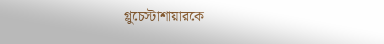গ্লুচেস্টাশায়ারকে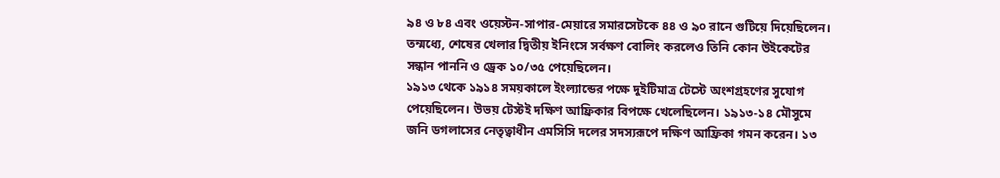৯৪ ও ৮৪ এবং ওয়েস্টন-সাপার-মেয়ারে সমারসেটকে ৪৪ ও ৯০ রানে গুটিয়ে দিয়েছিলেন। তন্মধ্যে, শেষের খেলার দ্বিতীয় ইনিংসে সর্বক্ষণ বোলিং করলেও তিনি কোন উইকেটের সন্ধান পাননি ও ড্রেক ১০/৩৫ পেয়েছিলেন।
১৯১৩ থেকে ১৯১৪ সময়কালে ইংল্যান্ডের পক্ষে দুইটিমাত্র টেস্টে অংশগ্রহণের সুযোগ পেয়েছিলেন। উভয় টেস্টই দক্ষিণ আফ্রিকার বিপক্ষে খেলেছিলেন। ১৯১৩-১৪ মৌসুমে জনি ডগলাসের নেতৃত্বাধীন এমসিসি দলের সদস্যরূপে দক্ষিণ আফ্রিকা গমন করেন। ১৩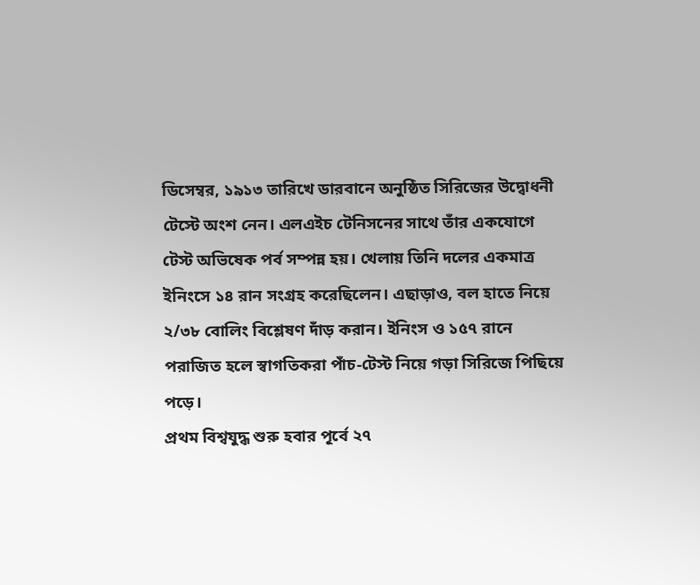ডিসেম্বর, ১৯১৩ তারিখে ডারবানে অনুষ্ঠিত সিরিজের উদ্বোধনী টেস্টে অংশ নেন। এলএইচ টেনিসনের সাথে তাঁর একযোগে টেস্ট অভিষেক পর্ব সম্পন্ন হয়। খেলায় তিনি দলের একমাত্র ইনিংসে ১৪ রান সংগ্রহ করেছিলেন। এছাড়াও, বল হাতে নিয়ে ২/৩৮ বোলিং বিশ্লেষণ দাঁড় করান। ইনিংস ও ১৫৭ রানে পরাজিত হলে স্বাগতিকরা পাঁচ-টেস্ট নিয়ে গড়া সিরিজে পিছিয়ে পড়ে।
প্রথম বিশ্বযুদ্ধ শুরু হবার পূর্বে ২৭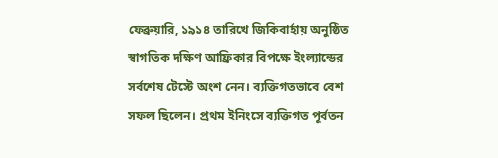ফেব্রুয়ারি, ১৯১৪ তারিখে জিকিবার্হায় অনুষ্ঠিত স্বাগতিক দক্ষিণ আফ্রিকার বিপক্ষে ইংল্যান্ডের সর্বশেষ টেস্টে অংশ নেন। ব্যক্তিগতভাবে বেশ সফল ছিলেন। প্রথম ইনিংসে ব্যক্তিগত পূর্বতন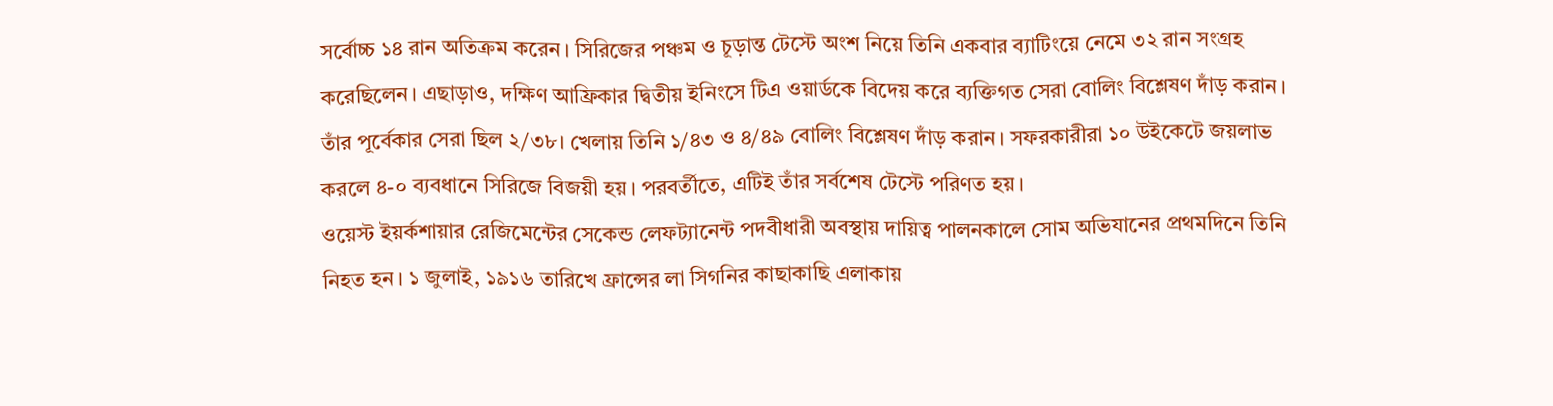সর্বোচ্চ ১৪ রান অতিক্রম করেন। সিরিজের পঞ্চম ও চূড়ান্ত টেস্টে অংশ নিয়ে তিনি একবার ব্যাটিংয়ে নেমে ৩২ রান সংগ্রহ করেছিলেন। এছাড়াও, দক্ষিণ আফ্রিকার দ্বিতীয় ইনিংসে টিএ ওয়ার্ডকে বিদেয় করে ব্যক্তিগত সেরা বোলিং বিশ্লেষণ দাঁড় করান। তাঁর পূর্বেকার সেরা ছিল ২/৩৮। খেলায় তিনি ১/৪৩ ও ৪/৪৯ বোলিং বিশ্লেষণ দাঁড় করান। সফরকারীরা ১০ উইকেটে জয়লাভ করলে ৪-০ ব্যবধানে সিরিজে বিজয়ী হয়। পরবর্তীতে, এটিই তাঁর সর্বশেষ টেস্টে পরিণত হয়।
ওয়েস্ট ইয়র্কশায়ার রেজিমেন্টের সেকেন্ড লেফট্যানেন্ট পদবীধারী অবস্থায় দায়িত্ব পালনকালে সোম অভিযানের প্রথমদিনে তিনি নিহত হন। ১ জুলাই, ১৯১৬ তারিখে ফ্রান্সের লা সিগনির কাছাকাছি এলাকায়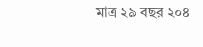মাত্র ২৯ বছর ২০৪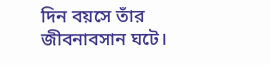দিন বয়সে তাঁর জীবনাবসান ঘটে।